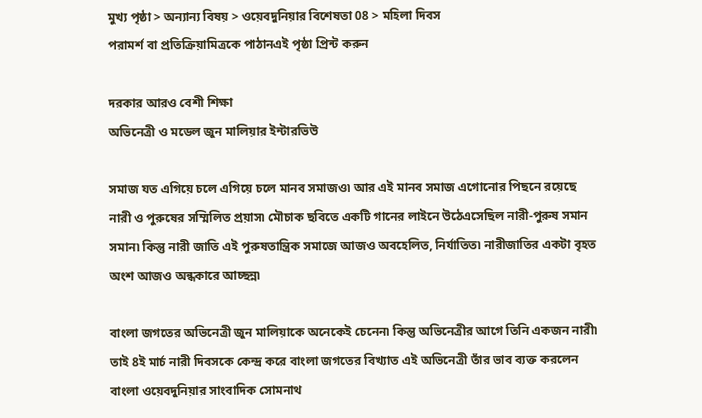মুখ্য পৃষ্ঠা > অন্যান্য বিষয় > ওয়েবদুনিয়ার বিশেষতা 08 > মহিলা দিবস
পরামর্শ বা প্রতিক্রিয়ামিত্রকে পাঠানএই পৃষ্ঠা প্রিন্ট করুন

দরকার আরও বেশী শিক্ষা
অভিনেত্রী ও মডেল জুন মালিয়ার ইন্টারভিউ

সমাজ যত এগিয়ে চলে এগিয়ে চলে মানব সমাজও৷ আর এই মানব সমাজ এগোনোর পিছনে রয়েছে নারী ও পুরুষের সম্মিলিত প্রয়াস৷ মৌচাক ছবিতে একটি গানের লাইনে উঠেএসেছিল নারী-পুরুষ সমান সমান৷ কিন্তু নারী জাতি এই পুরুষতান্ত্রিক সমাজে আজও অবহেলিত, নির্যাতিত৷ নারীজাতির একটা বৃহত অংশ আজও অন্ধকারে আচ্ছন্ন৷

বাংলা জগতের অভিনেত্রী জুন মালিয়াকে অনেকেই চেনেন৷ কিন্তু অভিনেত্রীর আগে তিনি একজন নারী৷ তাই 8ই মার্চ নারী দিবসকে কেন্দ্র করে বাংলা জগতের বিখ্যাত এই অভিনেত্রী তাঁর ভাব ব্যক্ত করলেন বাংলা ওয়েবদুনিয়ার সাংবাদিক সোমনাথ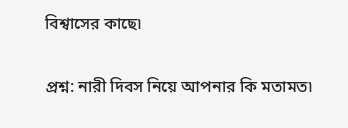বিশ্বাসের কাছে৷

প্রশ্ন: নারী দিবস নিয়ে আপনার কি মতামত৷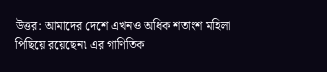উত্তর: আমাদের দেশে এখনও অধিক শতাংশ মহিলা পিছিয়ে রয়েছেন৷ এর গাণিতিক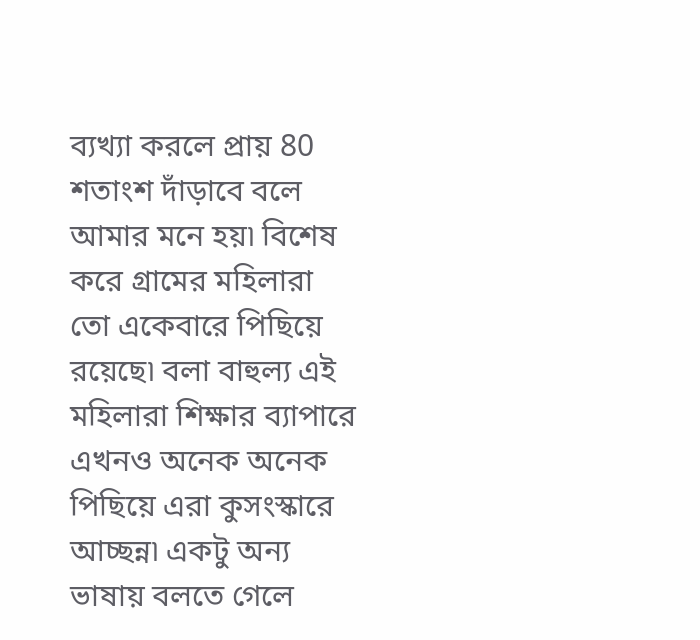ব্যখ্যা করলে প্রায় 80 শতাংশ দাঁড়াবে বলে আমার মনে হয়৷ বিশেষ করে গ্রামের মহিলারা তো একেবারে পিছিয়ে রয়েছে৷ বলা বাহুল্য এই মহিলারা শিক্ষার ব্যাপারে এখনও অনেক অনেক পিছিয়ে এরা কুসংস্কারে আচ্ছন্ন৷ একটু অন্য ভাষায় বলতে গেলে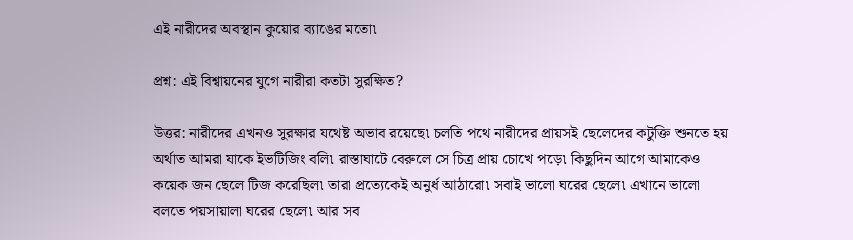এই নারীদের অবস্থান কুয়োর ব্যাঙের মতো৷

প্রশ্ন: এই বিশ্বায়নের যুগে নারীরা কতটা সুরক্ষিত?

উত্তর: নারীদের এখনও সুরক্ষার যথেষ্ট অভাব রয়েছে৷ চলতি পথে নারীদের প্রায়সই ছেলেদের কটুক্তি শুনতে হয় অর্থাত আমরা যাকে ইভটিজিং বলি৷ রাস্তাঘাটে বেরুলে সে চিত্র প্রায় চোখে পড়ে৷ কিছুদিন আগে আমাকেও কয়েক জন ছেলে টিজ করেছিল৷ তারা প্রত্যেকেই অনুর্ধ আঠারো৷ সবাই ভালো ঘরের ছেলে৷ এখানে ভালো বলতে পয়সায়ালা ঘরের ছেলে৷ আর সব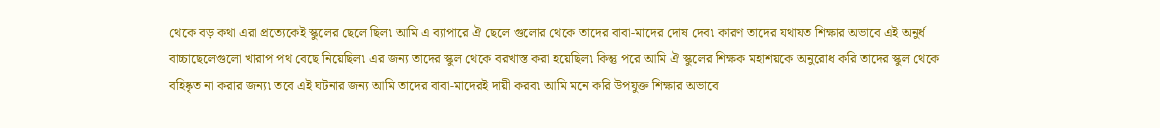থেকে বড় কথা এরা প্রত্যেকেই স্কুলের ছেলে ছিল৷ আমি এ ব্যাপারে ঐ ছেলে গুলোর থেকে তাদের বাবা-মাদের দোষ দেব৷ কারণ তাদের যথাযত শিক্ষার অভাবে এই অনুর্ধ বাচ্চাছেলেগুলো খারাপ পথ বেছে নিয়েছিল৷ এর জন্য তাদের স্কুল থেকে বরখাস্ত করা হয়েছিল৷ কিন্তু পরে আমি ঐ স্কুলের শিক্ষক মহাশয়কে অনুরোধ করি তাদের স্কুল থেকে বহিষ্কৃত না করার জন্য৷ তবে এই ঘটনার জন্য আমি তাদের বাবা-মাদেরই দায়ী করব৷ আমি মনে করি উপযুক্ত শিক্ষার অভাবে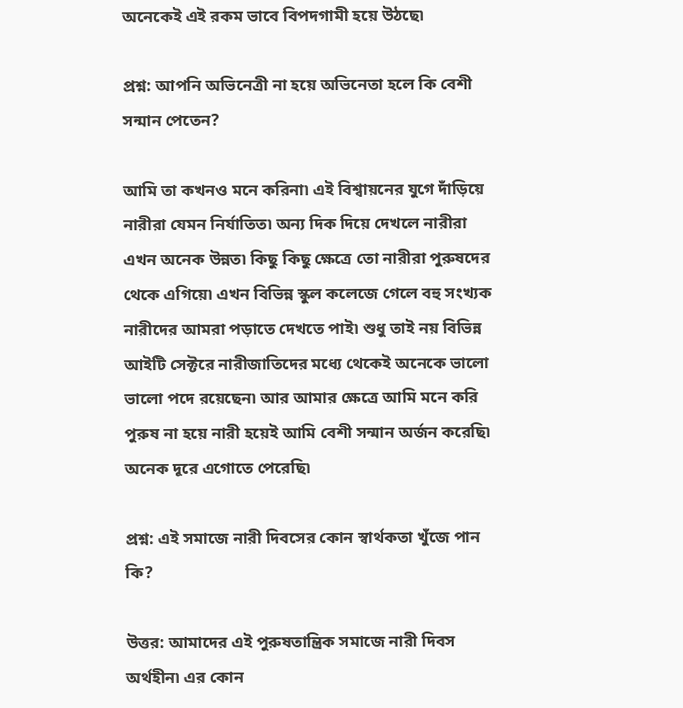অনেকেই এই রকম ভাবে বিপদগামী হয়ে উঠছে৷

প্রশ্ন: আপনি অভিনেত্রী না হয়ে অভিনেতা হলে কি বেশী সন্মান পেতেন?

আমি তা কখনও মনে করিনা৷ এই বিশ্বায়নের যুগে দাঁড়িয়ে নারীরা যেমন নির্যাতিত৷ অন্য দিক দিয়ে দেখলে নারীরা এখন অনেক উন্নত৷ কিছু কিছু ক্ষেত্রে তো নারীরা পুরুষদের থেকে এগিয়ে৷ এখন বিভিন্ন স্কুল কলেজে গেলে বহু সংখ্যক নারীদের আমরা পড়াতে দেখতে পাই৷ শুধু তাই নয় বিভিন্ন আইটি সেক্টরে নারীজাতিদের মধ্যে থেকেই অনেকে ভালো ভালো পদে রয়েছেন৷ আর আমার ক্ষেত্রে আমি মনে করি পুরুষ না হয়ে নারী হয়েই আমি বেশী সন্মান অর্জন করেছি৷ অনেক দূরে এগোতে পেরেছি৷

প্রশ্ন: এই সমাজে নারী দিবসের কোন স্বার্থকতা খুঁজে পান কি?

উত্তর: আমাদের এই পুরুষতান্ত্রিক সমাজে নারী দিবস অর্থহীন৷ এর কোন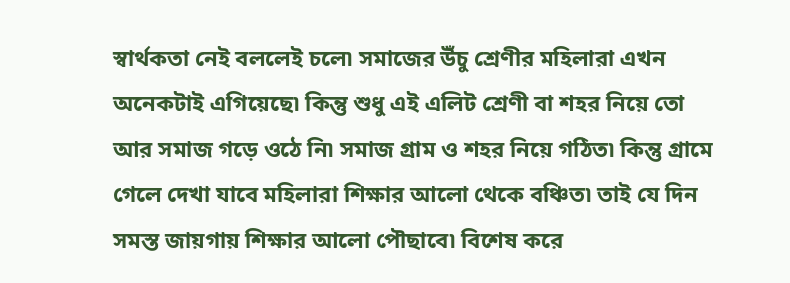স্বার্থকতা নেই বললেই চলে৷ সমাজের উঁচু শ্রেণীর মহিলারা এখন অনেকটাই এগিয়েছে৷ কিন্তু শুধু এই এলিট শ্রেণী বা শহর নিয়ে তো আর সমাজ গড়ে ওঠে নি৷ সমাজ গ্রাম ও শহর নিয়ে গঠিত৷ কিন্তু গ্রামে গেলে দেখা যাবে মহিলারা শিক্ষার আলো থেকে বঞ্চিত৷ তাই যে দিন সমস্ত জায়গায় শিক্ষার আলো পৌছাবে৷ বিশেষ করে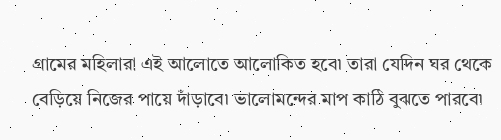গ্রামের মহিলারা এই আলোতে আলোকিত হবে৷ তারা যেদিন ঘর থেকে বেড়িয়ে নিজের পায়ে দাঁড়াবে৷ ভালোমন্দের মাপ কাঠি বুঝতে পারবে৷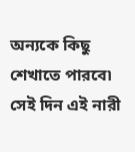অন্যকে কিছু শেখাতে পারবে৷ সেই দিন এই নারী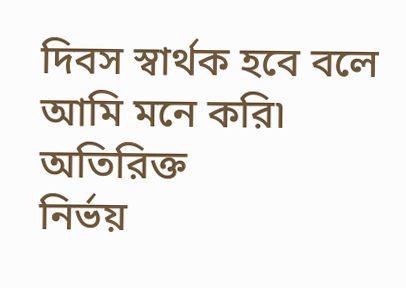দিবস স্বার্থক হবে বলে আমি মনে করি৷
অতিরিক্ত
নির্ভয়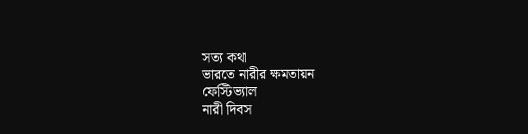সত্য কথা
ভারতে নারীর ক্ষমতায়ন
ফেস্টিভ্যাল
নারী দিবস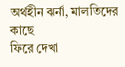অর্থহীন ঝর্না, মালতিদের কাছে
ফিরে দেখা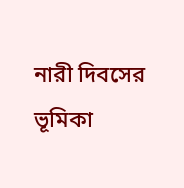নারী দিবসের ভূমিকা